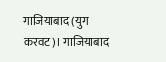गाजियाबाद (युग करवट)। गाजियाबाद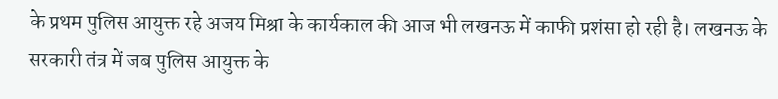के प्रथम पुलिस आयुक्त रहे अजय मिश्रा के कार्यकाल की आज भी लखनऊ में काफी प्रशंसा हो रही है। लखनऊ के सरकारी तंत्र में जब पुलिस आयुक्त के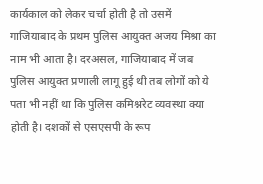कार्यकाल को लेकर चर्चा होती है तो उसमें गाजियाबाद के प्रथम पुलिस आयुक्त अजय मिश्रा का नाम भी आता है। दरअसल, गाजियाबाद में जब पुलिस आयुक्त प्रणाली लागू हुई थी तब लोगों को ये पता भी नहीं था कि पुलिस कमिश्नरेट व्यवस्था क्या होती है। दशकों से एसएसपी के रूप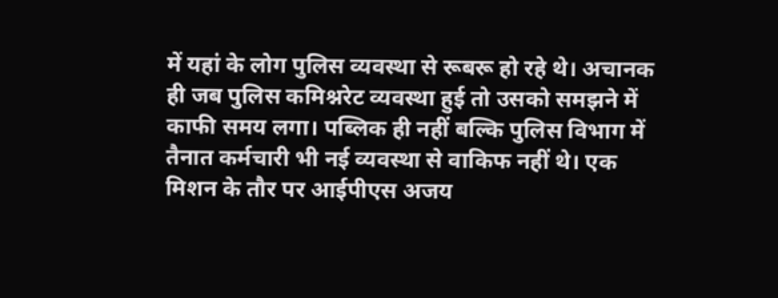में यहां के लोग पुलिस व्यवस्था से रूबरू हो रहे थे। अचानक ही जब पुलिस कमिश्नरेट व्यवस्था हुई तो उसको समझने में काफी समय लगा। पब्लिक ही नहीं बल्कि पुलिस विभाग में तैनात कर्मचारी भी नई व्यवस्था से वाकिफ नहीं थे। एक मिशन के तौर पर आईपीएस अजय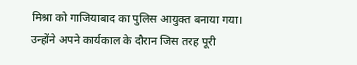मिश्रा को गाजियाबाद का पुलिस आयुक्त बनाया गया। उन्होंने अपने कार्यकाल के दौरान जिस तरह पूरी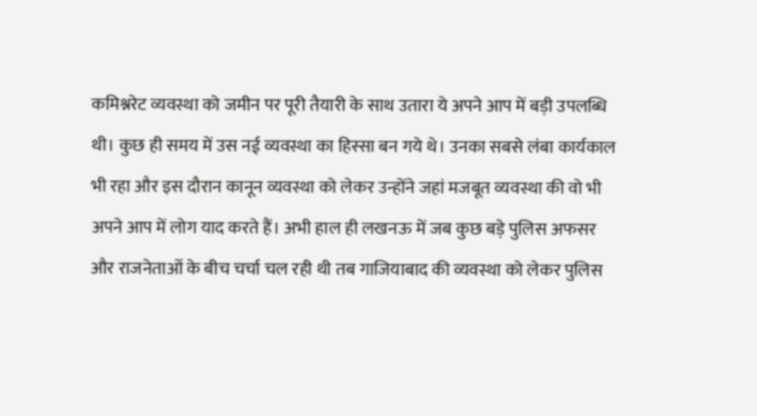कमिश्नरेट व्यवस्था को जमीन पर पूरी तैयारी के साथ उतारा ये अपने आप में बड़ी उपलब्धि थी। कुछ ही समय में उस नई व्यवस्था का हिस्सा बन गये थे। उनका सबसे लंबा कार्यकाल भी रहा और इस दौरान कानून व्यवस्था को लेकर उन्होंने जहां मजबूत व्यवस्था की वो भी अपने आप में लोग याद करते हैं। अभी हाल ही लखनऊ में जब कुछ बड़े पुलिस अफसर और राजनेताओं के बीच चर्चा चल रही थी तब गाजियाबाद की व्यवस्था को लेकर पुलिस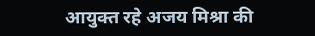आयुक्त रहे अजय मिश्रा की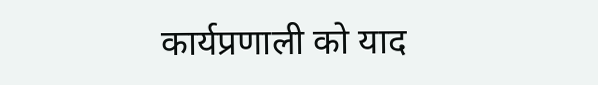कार्यप्रणाली को याद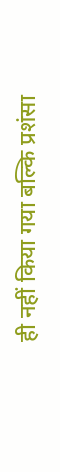ही नहीं किया गया बल्कि प्रशंसा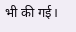भी की गई।